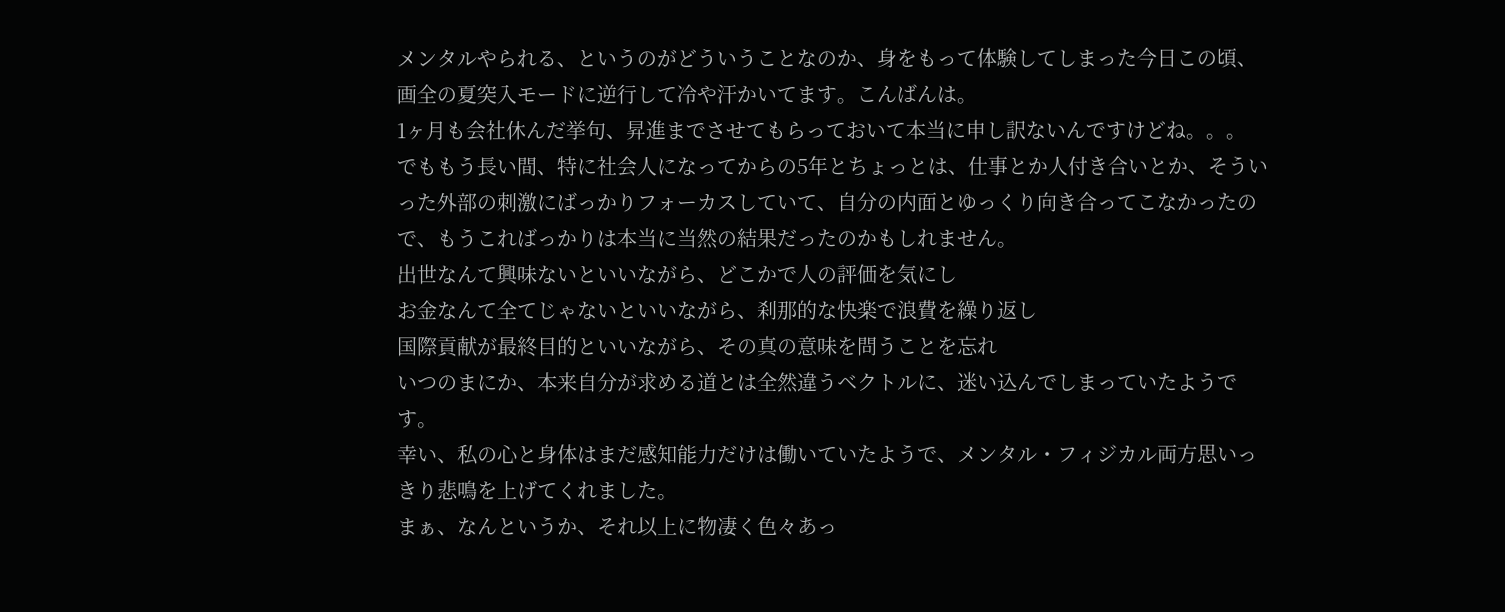メンタルやられる、というのがどういうことなのか、身をもって体験してしまった今日この頃、画全の夏突入モードに逆行して冷や汗かいてます。こんばんは。
1ヶ月も会社休んだ挙句、昇進までさせてもらっておいて本当に申し訳ないんですけどね。。。
でももう長い間、特に社会人になってからの5年とちょっとは、仕事とか人付き合いとか、そういった外部の刺激にばっかりフォーカスしていて、自分の内面とゆっくり向き合ってこなかったので、もうこればっかりは本当に当然の結果だったのかもしれません。
出世なんて興味ないといいながら、どこかで人の評価を気にし
お金なんて全てじゃないといいながら、刹那的な快楽で浪費を繰り返し
国際貢献が最終目的といいながら、その真の意味を問うことを忘れ
いつのまにか、本来自分が求める道とは全然違うベクトルに、迷い込んでしまっていたようです。
幸い、私の心と身体はまだ感知能力だけは働いていたようで、メンタル・フィジカル両方思いっきり悲鳴を上げてくれました。
まぁ、なんというか、それ以上に物凄く色々あっ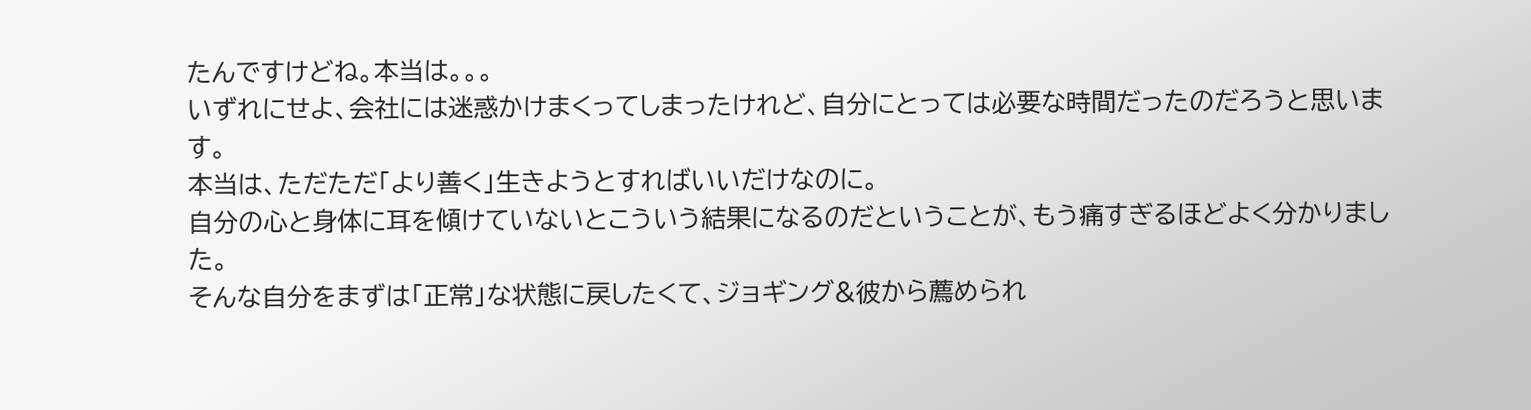たんですけどね。本当は。。。
いずれにせよ、会社には迷惑かけまくってしまったけれど、自分にとっては必要な時間だったのだろうと思います。
本当は、ただただ「より善く」生きようとすればいいだけなのに。
自分の心と身体に耳を傾けていないとこういう結果になるのだということが、もう痛すぎるほどよく分かりました。
そんな自分をまずは「正常」な状態に戻したくて、ジョギング&彼から薦められ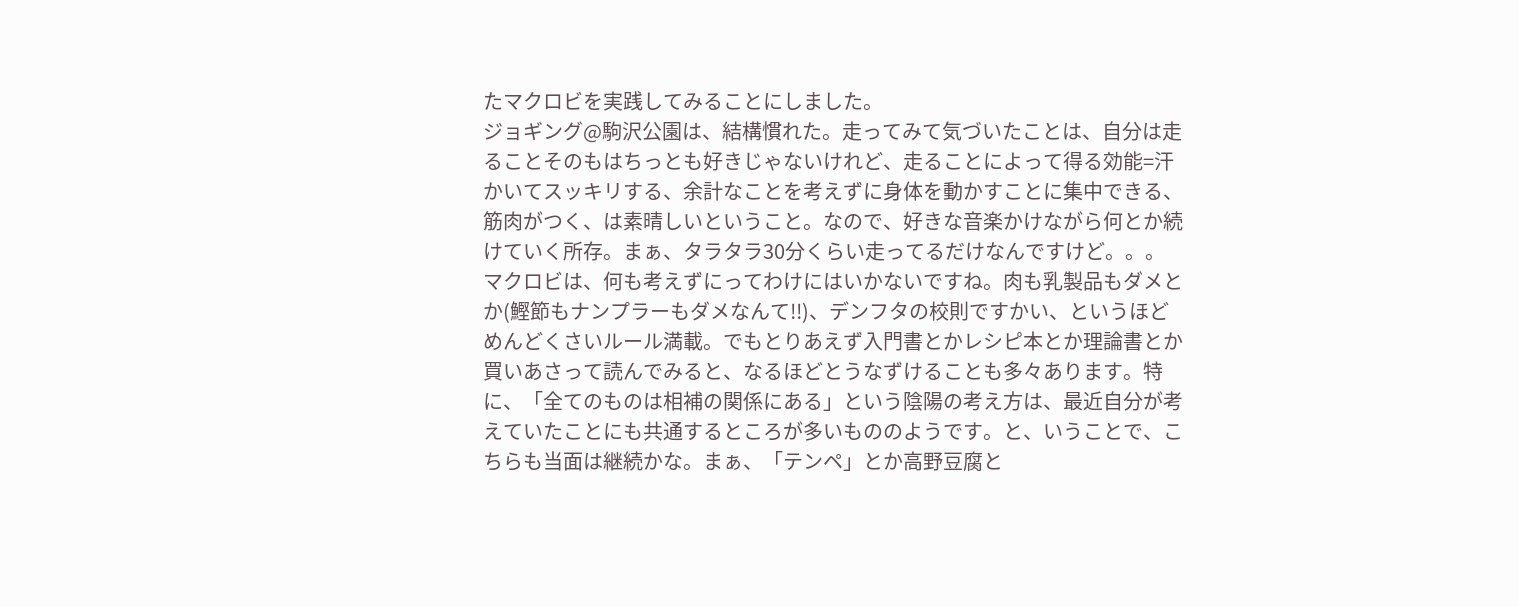たマクロビを実践してみることにしました。
ジョギング@駒沢公園は、結構慣れた。走ってみて気づいたことは、自分は走ることそのもはちっとも好きじゃないけれど、走ることによって得る効能=汗かいてスッキリする、余計なことを考えずに身体を動かすことに集中できる、筋肉がつく、は素晴しいということ。なので、好きな音楽かけながら何とか続けていく所存。まぁ、タラタラ30分くらい走ってるだけなんですけど。。。
マクロビは、何も考えずにってわけにはいかないですね。肉も乳製品もダメとか(鰹節もナンプラーもダメなんて!!)、デンフタの校則ですかい、というほどめんどくさいルール満載。でもとりあえず入門書とかレシピ本とか理論書とか買いあさって読んでみると、なるほどとうなずけることも多々あります。特に、「全てのものは相補の関係にある」という陰陽の考え方は、最近自分が考えていたことにも共通するところが多いもののようです。と、いうことで、こちらも当面は継続かな。まぁ、「テンペ」とか高野豆腐と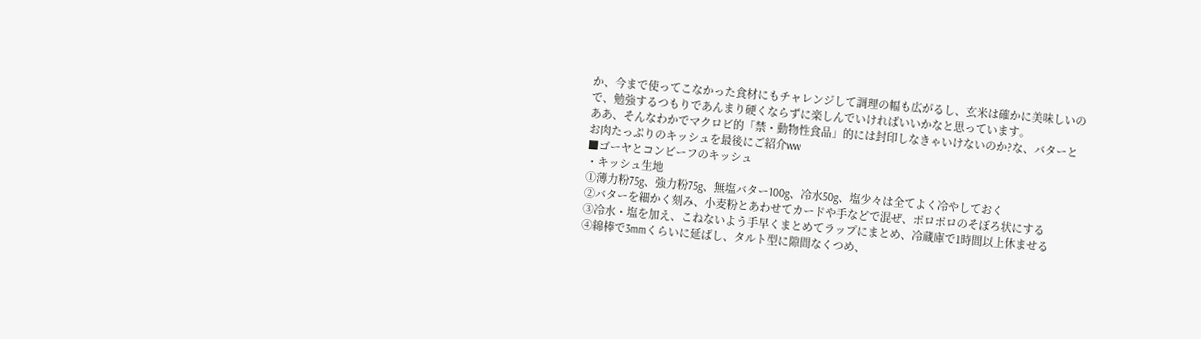か、今まで使ってこなかった食材にもチャレンジして調理の幅も広がるし、玄米は確かに美味しいので、勉強するつもりであんまり硬くならずに楽しんでいければいいかなと思っています。
ああ、そんなわかでマクロビ的「禁・動物性食品」的には封印しなきゃいけないのか?な、バターとお肉たっぷりのキッシュを最後にご紹介ww
■ゴーヤとコンビーフのキッシュ
・キッシュ生地
①薄力粉75g、強力粉75g、無塩バター100g、冷水50g、塩少々は全てよく冷やしておく
②バターを細かく刻み、小麦粉とあわせてカードや手などで混ぜ、ポロポロのそぼろ状にする
③冷水・塩を加え、こねないよう手早くまとめてラップにまとめ、冷蔵庫で1時間以上休ませる
④綿棒で3mmくらいに延ばし、タルト型に隙間なくつめ、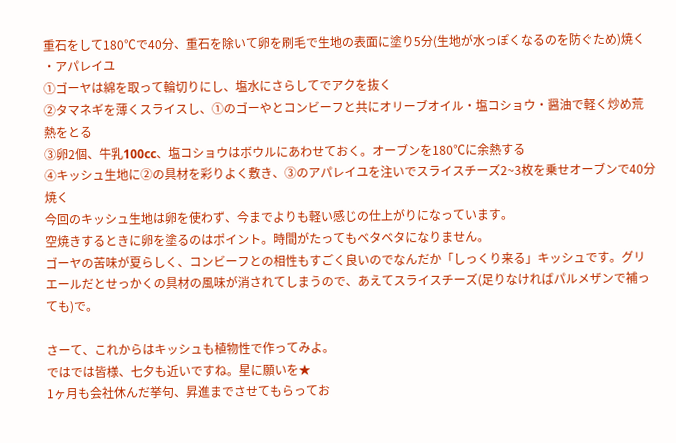重石をして180℃で40分、重石を除いて卵を刷毛で生地の表面に塗り5分(生地が水っぽくなるのを防ぐため)焼く
・アパレイユ
①ゴーヤは綿を取って輪切りにし、塩水にさらしてでアクを抜く
②タマネギを薄くスライスし、①のゴーやとコンビーフと共にオリーブオイル・塩コショウ・醤油で軽く炒め荒熱をとる
③卵2個、牛乳100cc、塩コショウはボウルにあわせておく。オーブンを180℃に余熱する
④キッシュ生地に②の具材を彩りよく敷き、③のアパレイユを注いでスライスチーズ2~3枚を乗せオーブンで40分焼く
今回のキッシュ生地は卵を使わず、今までよりも軽い感じの仕上がりになっています。
空焼きするときに卵を塗るのはポイント。時間がたってもベタベタになりません。
ゴーヤの苦味が夏らしく、コンビーフとの相性もすごく良いのでなんだか「しっくり来る」キッシュです。グリエールだとせっかくの具材の風味が消されてしまうので、あえてスライスチーズ(足りなければパルメザンで補っても)で。

さーて、これからはキッシュも植物性で作ってみよ。
ではでは皆様、七夕も近いですね。星に願いを★
1ヶ月も会社休んだ挙句、昇進までさせてもらってお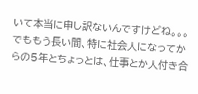いて本当に申し訳ないんですけどね。。。
でももう長い間、特に社会人になってからの5年とちょっとは、仕事とか人付き合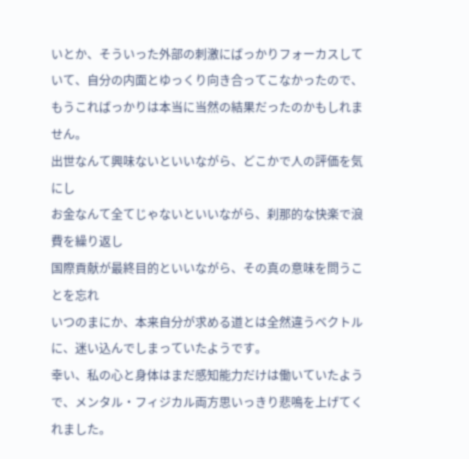いとか、そういった外部の刺激にばっかりフォーカスしていて、自分の内面とゆっくり向き合ってこなかったので、もうこればっかりは本当に当然の結果だったのかもしれません。
出世なんて興味ないといいながら、どこかで人の評価を気にし
お金なんて全てじゃないといいながら、刹那的な快楽で浪費を繰り返し
国際貢献が最終目的といいながら、その真の意味を問うことを忘れ
いつのまにか、本来自分が求める道とは全然違うベクトルに、迷い込んでしまっていたようです。
幸い、私の心と身体はまだ感知能力だけは働いていたようで、メンタル・フィジカル両方思いっきり悲鳴を上げてくれました。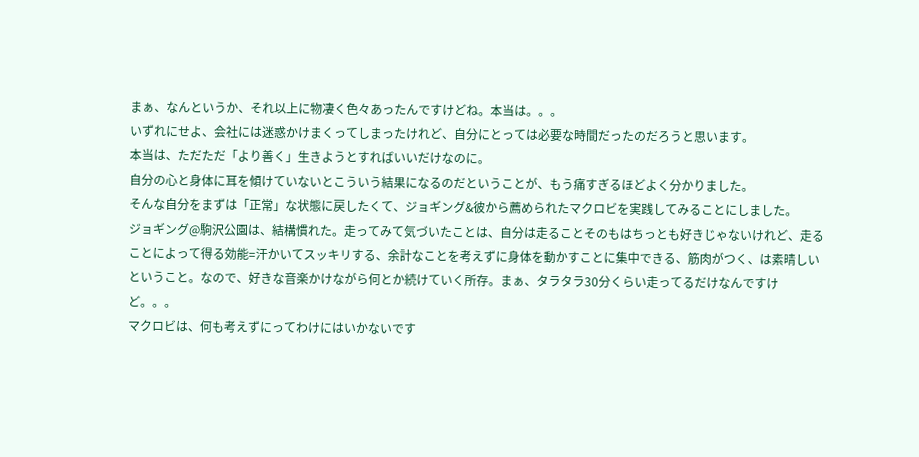まぁ、なんというか、それ以上に物凄く色々あったんですけどね。本当は。。。
いずれにせよ、会社には迷惑かけまくってしまったけれど、自分にとっては必要な時間だったのだろうと思います。
本当は、ただただ「より善く」生きようとすればいいだけなのに。
自分の心と身体に耳を傾けていないとこういう結果になるのだということが、もう痛すぎるほどよく分かりました。
そんな自分をまずは「正常」な状態に戻したくて、ジョギング&彼から薦められたマクロビを実践してみることにしました。
ジョギング@駒沢公園は、結構慣れた。走ってみて気づいたことは、自分は走ることそのもはちっとも好きじゃないけれど、走ることによって得る効能=汗かいてスッキリする、余計なことを考えずに身体を動かすことに集中できる、筋肉がつく、は素晴しいということ。なので、好きな音楽かけながら何とか続けていく所存。まぁ、タラタラ30分くらい走ってるだけなんですけど。。。
マクロビは、何も考えずにってわけにはいかないです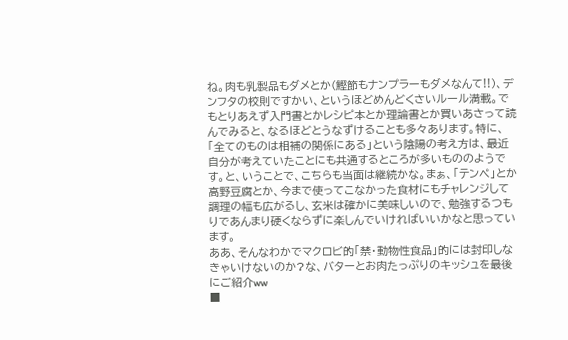ね。肉も乳製品もダメとか(鰹節もナンプラーもダメなんて!!)、デンフタの校則ですかい、というほどめんどくさいルール満載。でもとりあえず入門書とかレシピ本とか理論書とか買いあさって読んでみると、なるほどとうなずけることも多々あります。特に、「全てのものは相補の関係にある」という陰陽の考え方は、最近自分が考えていたことにも共通するところが多いもののようです。と、いうことで、こちらも当面は継続かな。まぁ、「テンペ」とか高野豆腐とか、今まで使ってこなかった食材にもチャレンジして調理の幅も広がるし、玄米は確かに美味しいので、勉強するつもりであんまり硬くならずに楽しんでいければいいかなと思っています。
ああ、そんなわかでマクロビ的「禁・動物性食品」的には封印しなきゃいけないのか?な、バターとお肉たっぷりのキッシュを最後にご紹介ww
■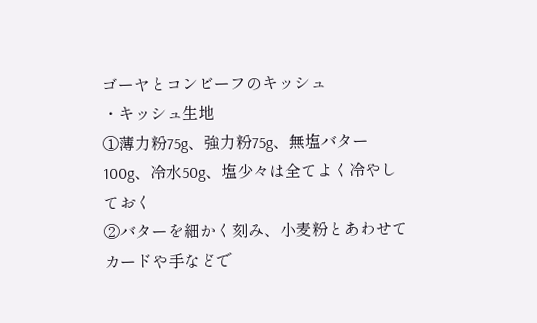ゴーヤとコンビーフのキッシュ
・キッシュ生地
①薄力粉75g、強力粉75g、無塩バター100g、冷水50g、塩少々は全てよく冷やしておく
②バターを細かく刻み、小麦粉とあわせてカードや手などで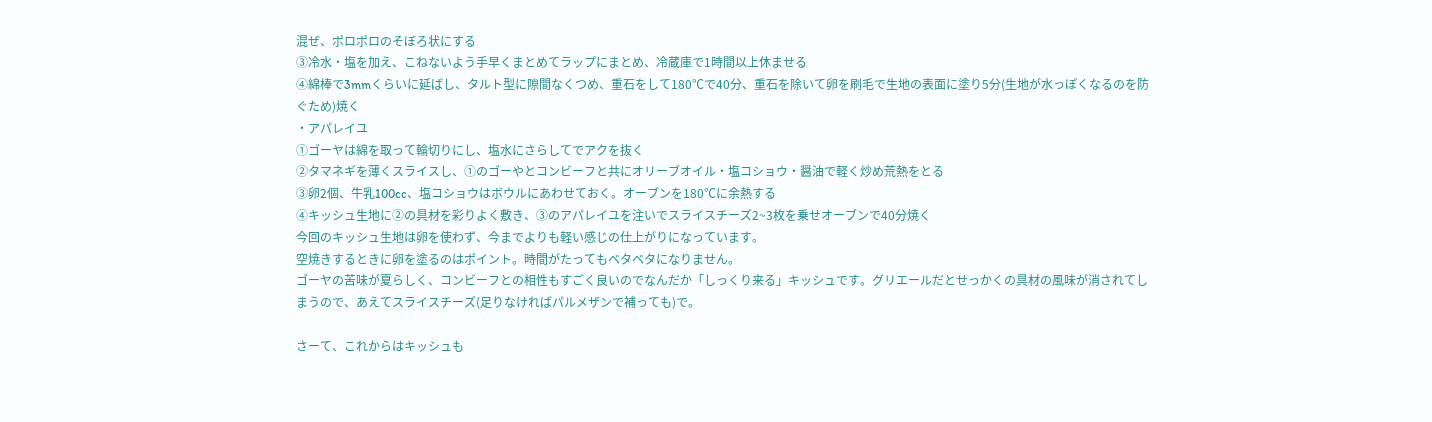混ぜ、ポロポロのそぼろ状にする
③冷水・塩を加え、こねないよう手早くまとめてラップにまとめ、冷蔵庫で1時間以上休ませる
④綿棒で3mmくらいに延ばし、タルト型に隙間なくつめ、重石をして180℃で40分、重石を除いて卵を刷毛で生地の表面に塗り5分(生地が水っぽくなるのを防ぐため)焼く
・アパレイユ
①ゴーヤは綿を取って輪切りにし、塩水にさらしてでアクを抜く
②タマネギを薄くスライスし、①のゴーやとコンビーフと共にオリーブオイル・塩コショウ・醤油で軽く炒め荒熱をとる
③卵2個、牛乳100cc、塩コショウはボウルにあわせておく。オーブンを180℃に余熱する
④キッシュ生地に②の具材を彩りよく敷き、③のアパレイユを注いでスライスチーズ2~3枚を乗せオーブンで40分焼く
今回のキッシュ生地は卵を使わず、今までよりも軽い感じの仕上がりになっています。
空焼きするときに卵を塗るのはポイント。時間がたってもベタベタになりません。
ゴーヤの苦味が夏らしく、コンビーフとの相性もすごく良いのでなんだか「しっくり来る」キッシュです。グリエールだとせっかくの具材の風味が消されてしまうので、あえてスライスチーズ(足りなければパルメザンで補っても)で。

さーて、これからはキッシュも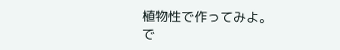植物性で作ってみよ。
で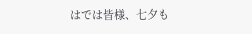はでは皆様、七夕も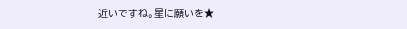近いですね。星に願いを★